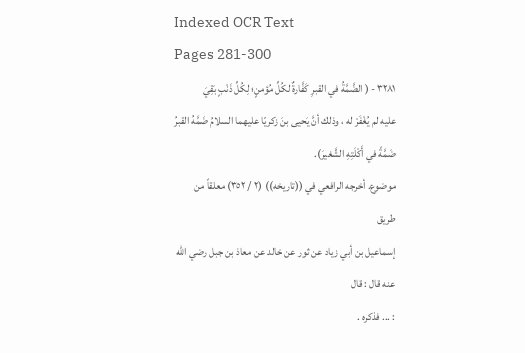Indexed OCR Text
Pages 281-300
٣٢٨١ - ( الضَّمَّةُ في القبرِ كَفَّارةٌ لكُلِّ مُؤمنٍ؛ لِكُلِّ ذَنْبٍ بَقِيَ
عليه لم يُغْفَرْ له ، وذلك أنَّ يَحيى بنَ زكريّا عليهما السلامُ ضَمَّهُ القبرُ
ضَمَّةً في أَكْلَتِهِ الشَّغيرَ).
موضوع. أخرجه الرافعي في ((تاريخه)) (٢ / ٣٥٢) معلقاً من طريق
إسماعيل بن أبي زياد عن ثور عن خالد عن معاذ بن جبل رضي الله عنه قال : قال
: ... فذكره .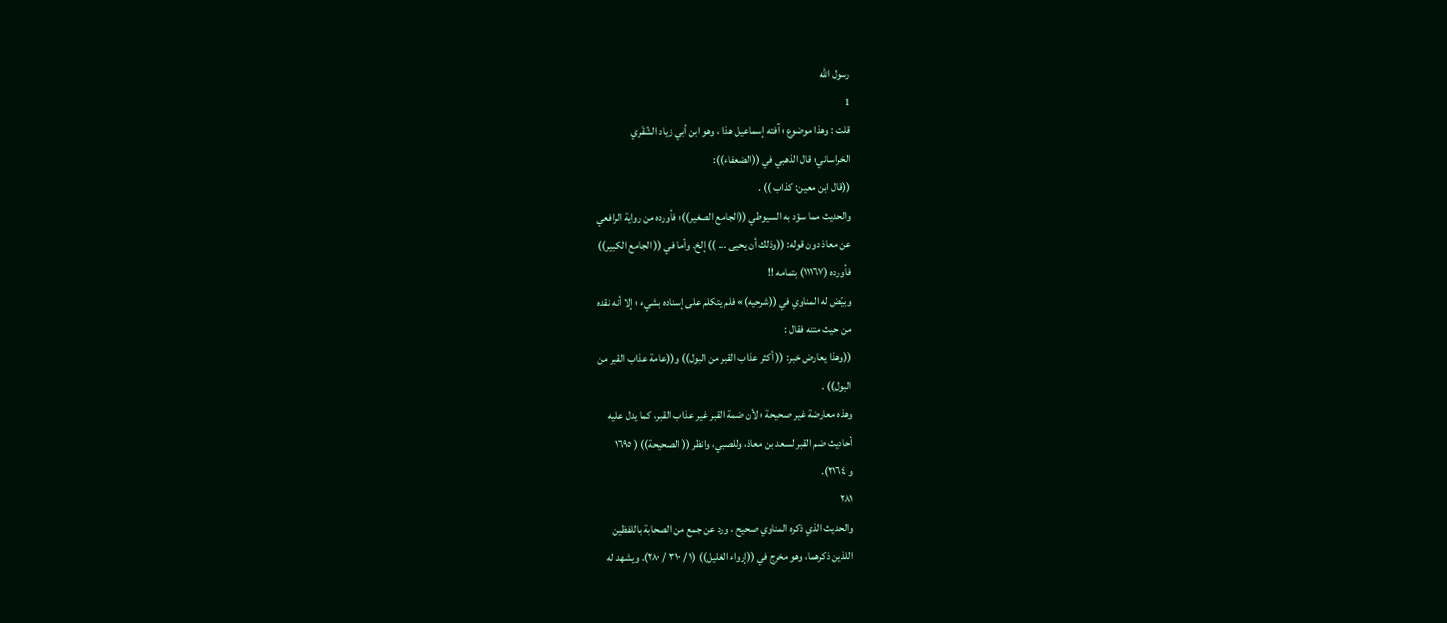رسول الله
1
قلت : وهذا موضوع ؛ آفته إسماعيل هذا ، وهو ابن أبي زياد الشّقَري
الخراساني؛ قال الذهبي في ((الضعفاء)):
((قال ابن معين: كذاب )) .
والحديث مما سؤد به السيوطي ((الجامع الصغير))؛ فأورده من رواية الرافعي
عن معاذ دون قوله: ((وذلك أن يحيى ... )) إلخ. وأما في (( الجامع الكبير))
فأورده (١١١٦٧) بتمامه !!
وبيّض له المناوي في ((شرحيه)» فلم يتكلم على إسناده بشيء ؛ إلا أنه نقده
من حیث متنه فقال :
((وهذا يعارض خبر: (( أكثر عذاب القبر من البول)) و((عامة عذاب القبر من
البول)) .
وهذه معارضة غير صحيحة ؛ لأن ضمة القبر غير عذاب القبر، كما يدل عليه
أحاديث ضم القبر لسعد بن معاذ، وللصبي، وانظر (( الصحيحة)) ( ١٦٩٥
و ٢١٦٤).
٢٨١
والحديث الذي ذكره المناوي صحيح ، ورد عن جمع من الصحابة باللفظين
اللذين ذكرهما، وهو مخرج في ((إرواء الغليل)) (١ / ٣١٠ / ٢٨٠). ويشهد له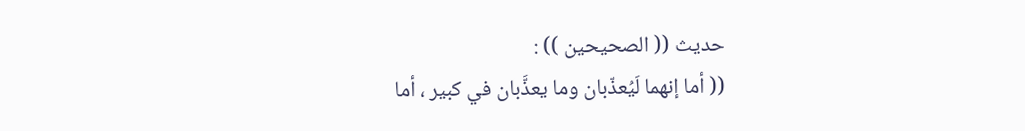حديث (( الصحيحين )) :
(( أما إنهما لَيُعذّبان وما يعذَّبان في كبير ، أما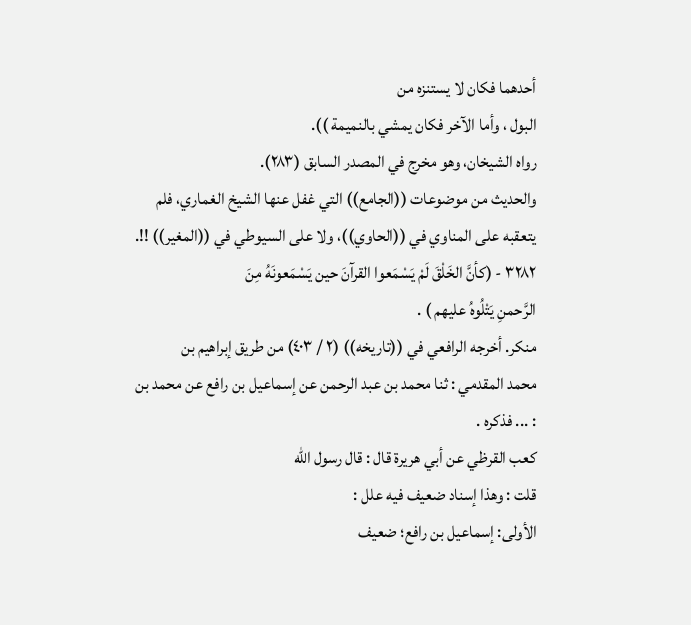أحدهما فكان لا يستنزه من
البول ، وأما الآخر فكان يمشي بالنميمة )).
رواه الشيخان، وهو مخرج في المصدر السابق (٢٨٣).
والحديث من موضوعات ((الجامع)) التي غفل عنها الشيخ الغماري، فلم
يتعقبه على المناوي في ((الحاوي))، ولا على السيوطي في ((المغير)) !!.
٣٢٨٢ - (كأنَّ الخَلْقَ لَمْ يَسْمَعوا القرآنَ حين يَسْمَعونَهُ مِنَ
الرَّحمنِ يَتْلُوهُ عليهم ) .
منكر. أخرجه الرافعي في ((تاريخه)) (٢ / ٤٠٣) من طريق إبراهيم بن
محمد المقدمي : ثنا محمد بن عبد الرحمن عن إسماعيل بن رافع عن محمد بن
: ... فذكره .
كعب القرظي عن أبي هريرة قال : قال رسول الله
قلت : وهذا إسناد ضعيف فيه علل :
الأولى: إسماعيل بن رافع؛ ضعيف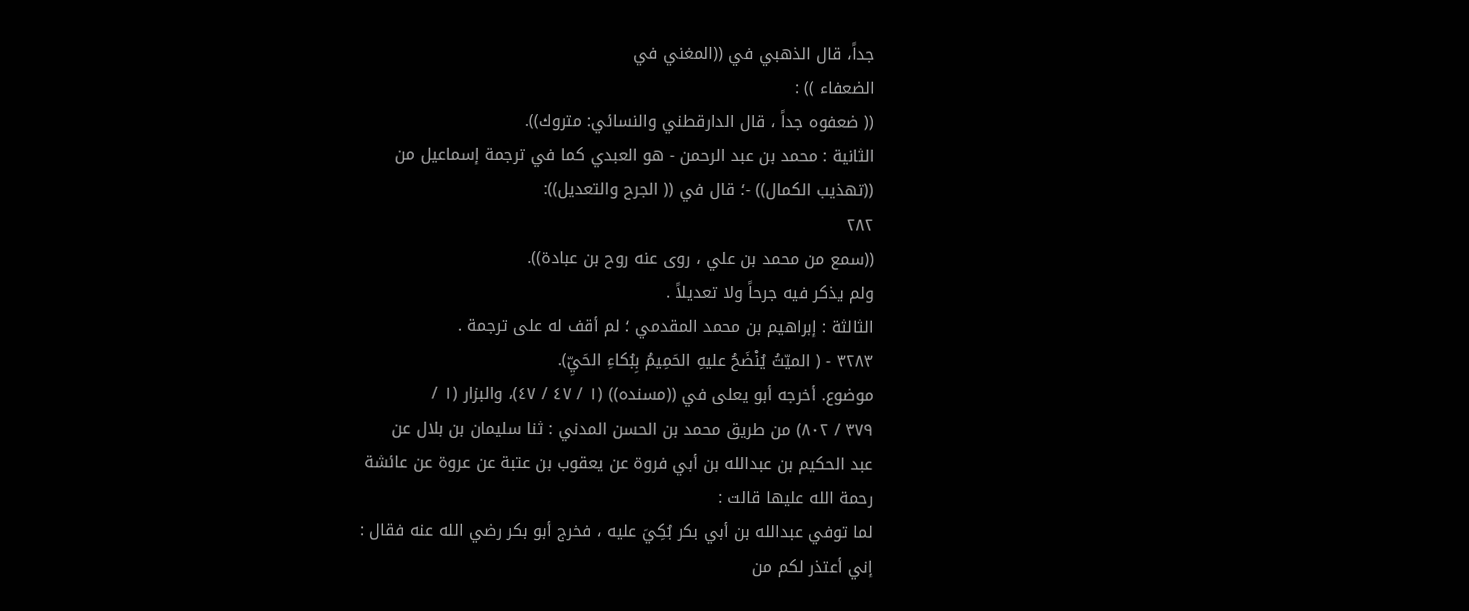جداً، قال الذهبي في ((المغني في
الضعفاء )) :
(( ضعفوه جداً ، قال الدارقطني والنسائي: متروك)).
الثانية : محمد بن عبد الرحمن - هو العبدي كما في ترجمة إسماعيل من
((تهذيب الكمال)) -؛ قال في (( الجرح والتعديل)):
٢٨٢
((سمع من محمد بن علي ، روى عنه روح بن عبادة)).
ولم یذکر فیه جرحاً ولا تعدیلاً .
الثالثة : إبراهيم بن محمد المقدمي ؛ لم أقف له على ترجمة .
٣٢٨٣ - ( الميّتُ يُنْضَحُ عليهِ الحَمِيمُ بِبُكاءِ الحَيِّ).
موضوع. أخرجه أبو يعلى في ((مسنده)) (١ / ٤٧ / ٤٧)، والبزار (١ /
٣٧٩ / ٨٠٢) من طريق محمد بن الحسن المدني : ثنا سليمان بن بلال عن
عبد الحكيم بن عبدالله بن أبي فروة عن يعقوب بن عتبة عن عروة عن عائشة
رحمة الله عليها قالت :
لما توفي عبدالله بن أبي بكر بُكِيَ عليه ، فخرج أبو بكر رضي الله عنه فقال :
إني أعتذر لكم من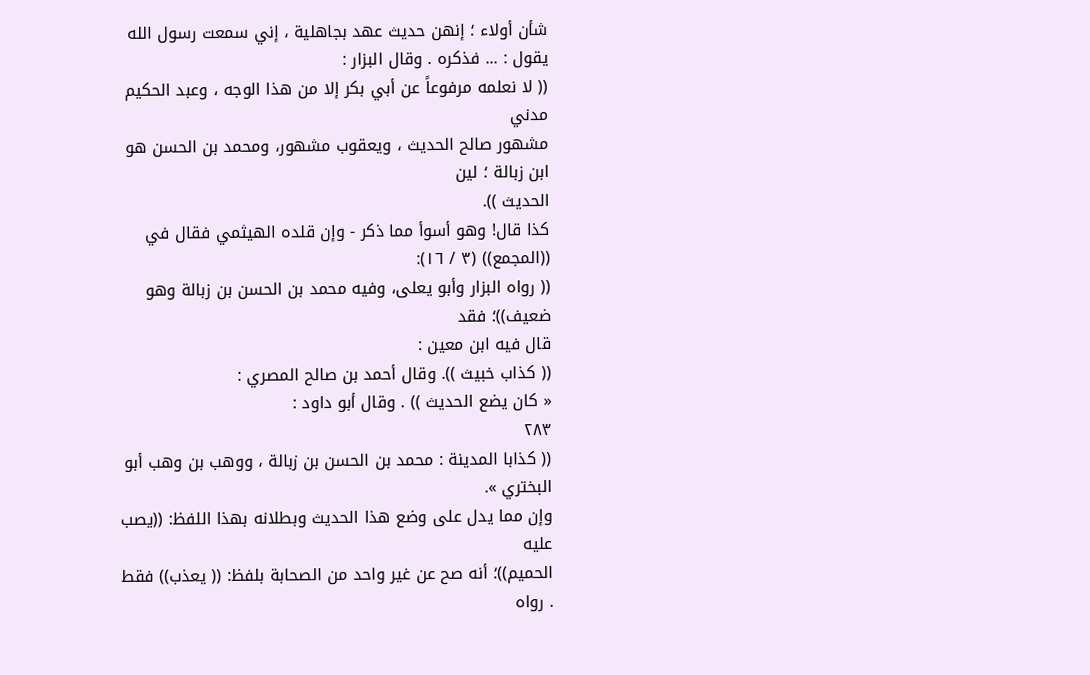شأن أولاء ؛ إنهن حديث عهد بجاهلية ، إني سمعت رسول الله
يقول : ... فذكره . وقال البزار :
(( لا نعلمه مرفوعاً عن أبي بكر إلا من هذا الوجه ، وعبد الحكيم مدني
مشهور صالح الحديث ، ويعقوب مشهور، ومحمد بن الحسن هو ابن زبالة ؛ لين
الحديث )).
كذا قال! وهو أسوأ مما ذكر - وإن قلده الهيثمي فقال في ((المجمع)) (٣ / ١٦):
(( رواه البزار وأبو يعلى، وفيه محمد بن الحسن بن زبالة وهو ضعيف))؛ فقد
قال فيه ابن معين :
(( كذاب خبيث )). وقال أحمد بن صالح المصري :
« کان یضع الحديث )) . وقال أبو داود :
٢٨٣
(( كذابا المدينة : محمد بن الحسن بن زبالة ، ووهب بن وهب أبو البختري ».
وإن مما يدل على وضع هذا الحديث وبطلانه بهذا اللفظ: ((يصب عليه
الحميم))؛ أنه صح عن غير واحد من الصحابة بلفظ: (( يعذب)) فقط . رواه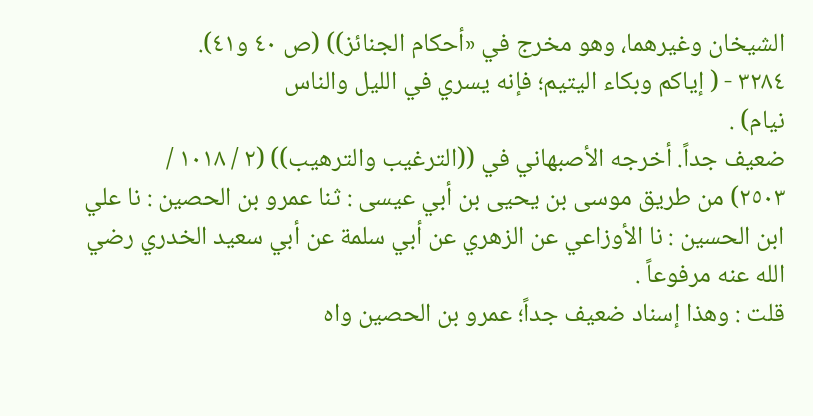الشيخان وغيرهما، وهو مخرج في «أحكام الجنائز)) (ص ٤٠ و٤١).
٣٢٨٤ - ( إياكم وبكاء اليتيم؛ فإنه يسري في الليل والناس
نيام) .
ضعيف جداً. أخرجه الأصبهاني في ((الترغيب والترهيب)) (٢ / ١٠١٨ /
٢٥٠٣) من طريق موسى بن يحيى بن أبي عيسى : ثنا عمرو بن الحصين : نا علي
ابن الحسين : نا الأوزاعي عن الزهري عن أبي سلمة عن أبي سعيد الخدري رضي
الله عنه مرفوعاً .
قلت : وهذا إسناد ضعيف جداً؛ عمرو بن الحصين واه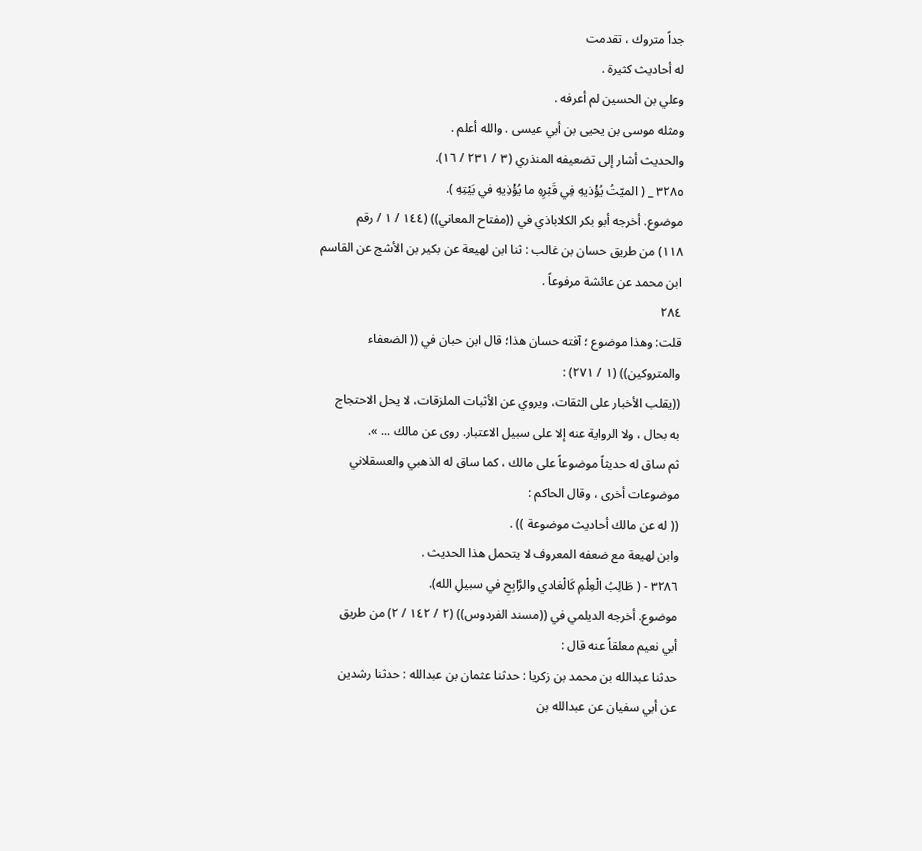جداً متروك ، تقدمت
له أحاديث كثيرة .
وعلي بن الحسين لم أعرفه .
ومثله موسى بن يحيى بن أبي عيسى . والله أعلم .
والحديث أشار إلى تضعيفه المنذري (٣ / ٢٣١ / ١٦).
٣٢٨٥ _ ( الميّتُ يُؤْذيهِ فِي قَبْرِهِ ما يُؤْذِيهِ في بَيْتِهِ ).
موضوع. أخرجه أبو بكر الكلاباذي في ((مفتاح المعاني)) (١٤٤ / ١ / رقم
١١٨) من طريق حسان بن غالب : ثنا ابن لهيعة عن بكير بن الأشج عن القاسم
ابن محمد عن عائشة مرفوعاً .
٢٨٤
قلت: وهذا موضوع ؛ آفته حسان هذا؛ قال ابن حبان في (( الضعفاء
والمتروكين)) (١ / ٢٧١) :
((يقلب الأخبار على الثقات، ويروي عن الأثبات الملزقات، لا يحل الاحتجاج
به بحال ، ولا الرواية عنه إلا على سبيل الاعتبار. روى عن مالك ... ».
ثم ساق له حديثاً موضوعاً على مالك ، كما ساق له الذهبي والعسقلاني
موضوعات أخرى ، وقال الحاكم :
(( له عن مالك أحاديث موضوعة )) .
وابن لهيعة مع ضعفه المعروف لا يتحمل هذا الحديث .
٣٢٨٦ - ( طَالِبُ الْعِلْمِ كَالْغادي والرَّابِحِ في سبيلِ الله).
موضوع. أخرجه الديلمي في ((مسند الفردوس)) (٢ / ١٤٢ / ٢) من طريق
أبي نعيم معلقاً عنه قال :
حدثنا عبدالله بن محمد بن زکریا : حدثنا عثمان بن عبدالله : حدثنا رشدين
عن أبي سفيان عن عبدالله بن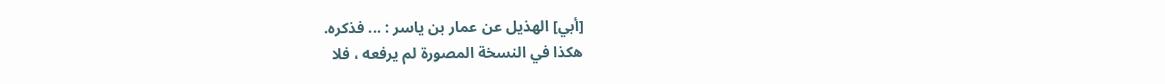[أبي] الهذيل عن عمار بن ياسر : ... فذكره.
هكذا في النسخة المصورة لم يرفعه ، فلا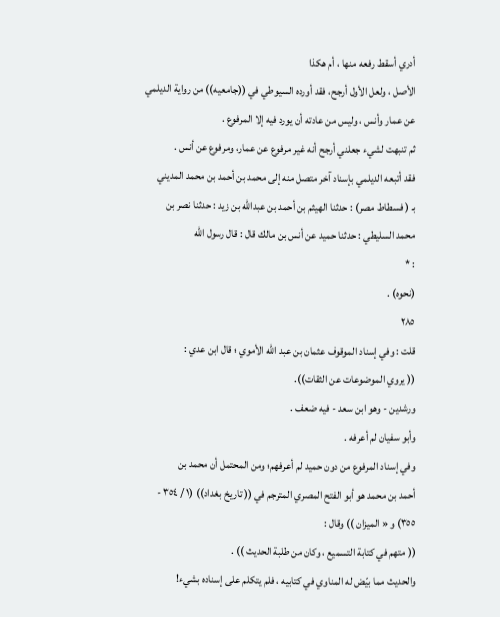أدري أسقط رفعه منها ، أم هكذا
الأصل ، ولعل الأول أرجح، فقد أورده السيوطي في ((جامعيه)) من رواية الديلمي
عن عمار وأنس ، وليس من عادته أن يورد فيه إلا المرفوع .
ثم تنبهت لشيء جعلني أرجح أنه غير مرفوع عن عمار، ومرفوع عن أنس .
فقد أتبعه الديلمي بإسناد آخر متصل منه إلى محمد بن أحمد بن محمد المديني
بـ ( فسطاط مصر) : حدثنا الهيثم بن أحمد بن عبدالله بن زيد : حدثنا نصر بن
محمد السليطي : حدثنا حميد عن أنس بن مالك قال : قال رسول الله
: *
(نحوه) .
٢٨٥
قلت : وفي إسناد الموقوف عثمان بن عبد الله الأموي ؛ قال ابن عدي :
(( يروي الموضوعات عن الثقات)).
ورشدین - وهو ابن سعد - فيه ضعف .
وأبو سفيان لم أعرفه .
وفي إسناد المرفوع من دون حميد لم أعرفهم؛ ومن المحتمل أن محمد بن
أحمد بن محمد هو أبو الفتح المصري المترجم في (( تاريخ بغداد)) (١ / ٣٥٤ -
٣٥٥) و « الميزان )) وقال :
(( متهم في كتابة التسميع ، وكان من طلبة الحديث )) .
والحديث مما بيّض له المناوي في كتابيه ، فلم يتكلم على إسناده بشيء!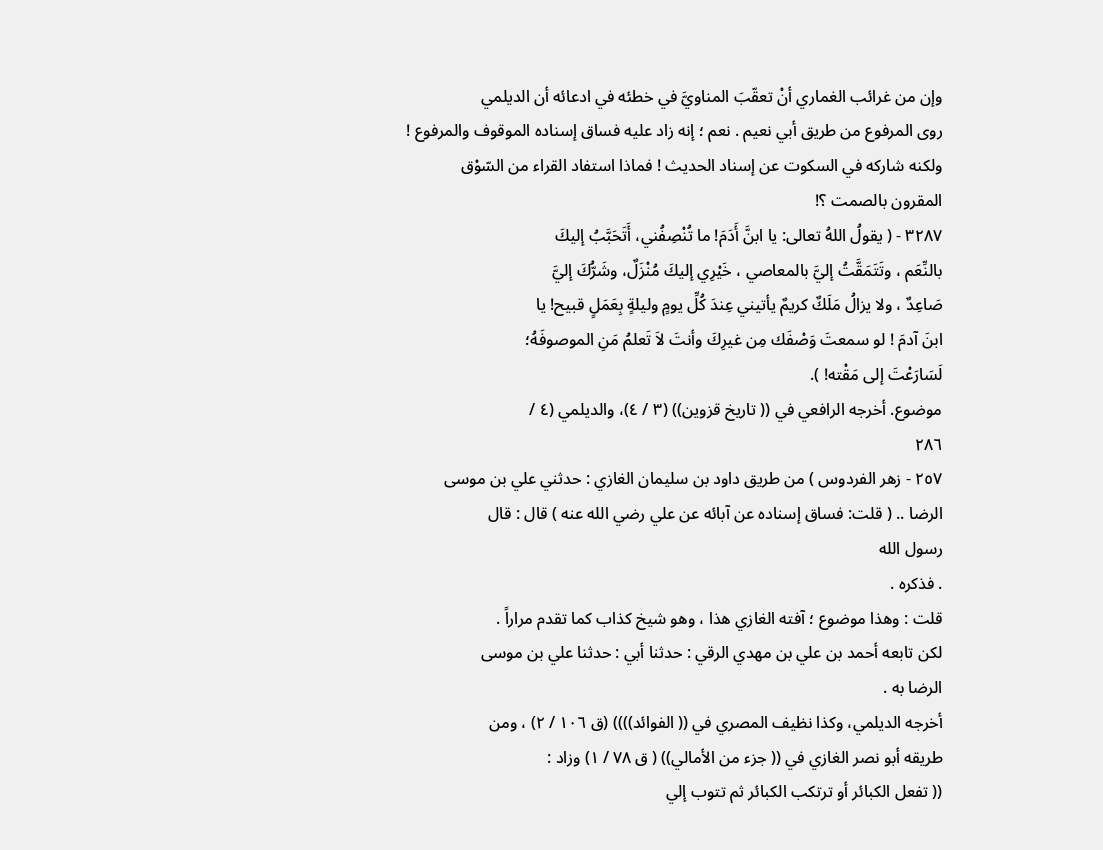وإن من غرائب الغماري أنْ تعقّبَ المناويَّ في خطئه في ادعائه أن الديلمي
روى المرفوع من طريق أبي نعيم . نعم ؛ إنه زاد عليه فساق إسناده الموقوف والمرفوع !
ولكنه شاركه في السكوت عن إسناد الحديث ! فماذا استفاد القراء من السّوْق
المقرون بالصمت ؟!
٣٢٨٧ - ( يقولُ اللهُ تعالى: يا ابنَّ أَدَمَ! ما تُنْصِفُني، أَتَحَبَّبُ إليكَ
بالنِّعَم ، وتَتَمَقَّتُ إليَّ بالمعاصي ، خَيْرِي إليكَ مُنْزَلٌ، وشَرُّكَ إليَّ
صَاعِدٌ ، ولا يزالُ مَلَكٌ كريمٌ يأتيني عِندَ كُلِّ يومٍ وليلةٍ بِعَمَلٍ قبيح! يا
ابنَ آدمَ ! لو سمعتَ وَصْفَك مِن غيرِكَ وأنتَ لاَ تَعلمُ مَنِ الموصوفَهُ؛
لَسَارَعْتَ إلى مَقْته! ).
موضوع. أخرجه الرافعي في (( تاريخ قزوين)) (٣ / ٤)، والديلمي (٤ /
٢٨٦
٢٥٧ - زهر الفردوس ) من طريق داود بن سليمان الغازي : حدثني علي بن موسى
الرضا .. ( قلت: فساق إسناده عن آبائه عن علي رضي الله عنه ) قال : قال
رسول الله
. فذكره .
قلت : وهذا موضوع ؛ آفته الغازي هذا ، وهو شيخ كذاب كما تقدم مراراً .
لكن تابعه أحمد بن علي بن مهدي الرقي : حدثنا أبي : حدثنا علي بن موسى
الرضا به .
أخرجه الديلمي، وكذا نظيف المصري في (( الفوائد)))) (ق ١٠٦ / ٢) ، ومن
طريقه أبو نصر الغازي في (( جزء من الأمالي)) ( ق ٧٨ / ١) وزاد :
(( تفعل الكبائر أو ترتكب الكبائر ثم تتوب إلي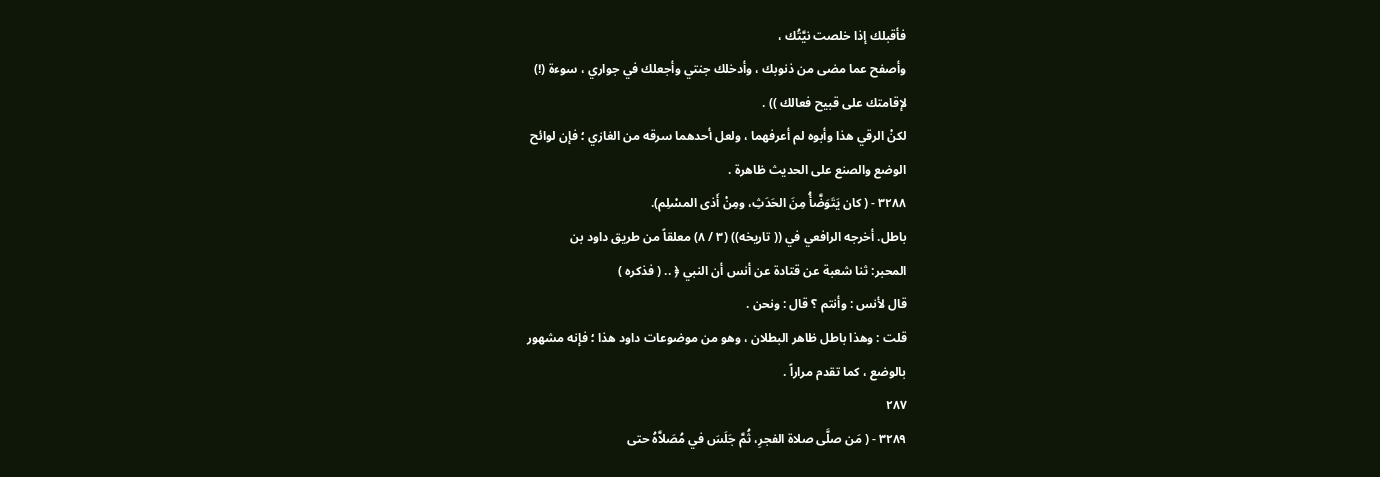فأقبلك إذا خلصت نيَّتُك ،
وأصفح عما مضى من ذنوبك ، وأدخلك جنتي وأجعلك في جواري ، سوءة (!)
لإقامتك على قبيح فعالك )) .
لكنْ الرقي هذا وأبوه لم أعرفهما ، ولعل أحدهما سرقه من الغازي ؛ فإن لوائح
الوضع والصنع على الحديث ظاهرة .
٣٢٨٨ - ( كان يَتَوَضَّأُ مِنَ الحَدَثِ، ومِنْ أَذى المسْلِم).
باطل. أخرجه الرافعي في (( تاريخه)) (٣ / ٨) معلقاً من طريق داود بن
المحبر: ثنا شعبة عن قتادة عن أنس أن النبي ﴿ .. ( فذكره )
قال لأنس : وأنتم ؟ قال : ونحن .
قلت : وهذا باطل ظاهر البطلان ، وهو من موضوعات داود هذا ؛ فإنه مشهور
بالوضع ، كما تقدم مراراً .
٢٨٧
٣٢٨٩ - ( مَن صلَّى صلاة الفجرِ، ثُمَّ جَلَسَ في مُصَلاَّهُ حتى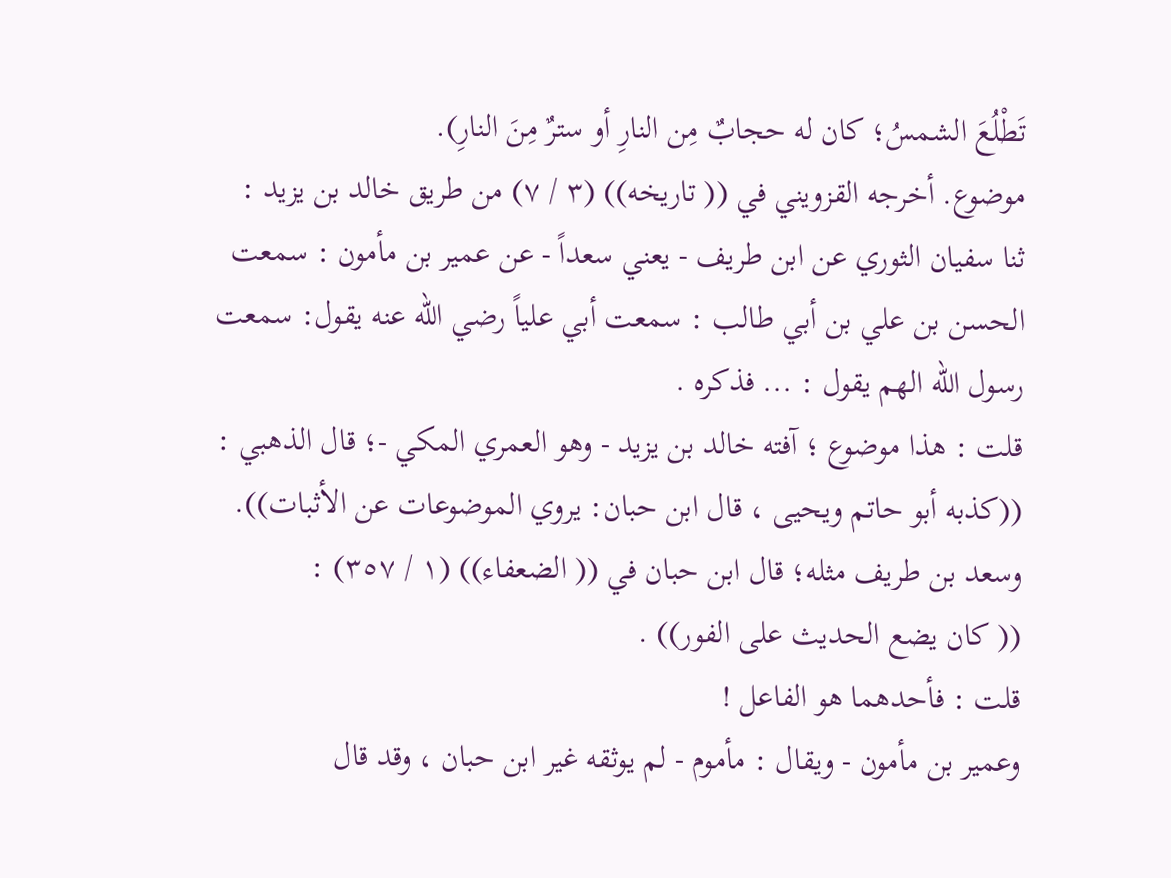تَطْلُعَ الشمسُ؛ كان له حجابٌ مِن النارِ أو سترٌ مِنَ النارِ).
موضوع. أخرجه القزويني في (( تاريخه)) (٣ / ٧) من طريق خالد بن يزيد :
ثنا سفيان الثوري عن ابن طريف - يعني سعداً - عن عمير بن مأمون : سمعت
الحسن بن علي بن أبي طالب : سمعت أبي علياً رضي الله عنه يقول: سمعت
رسول الله الهم يقول : ... فذكره .
قلت : هذا موضوع ؛ آفته خالد بن يزيد - وهو العمري المكي -؛ قال الذهبي :
((كذبه أبو حاتم ويحيى ، قال ابن حبان: يروي الموضوعات عن الأثبات)).
وسعد بن طريف مثله؛ قال ابن حبان في (( الضعفاء)) (١ / ٣٥٧) :
(( كان يضع الحديث على الفور)) .
قلت : فأحدهما هو الفاعل !
وعمير بن مأمون - ويقال : مأموم - لم يوثقه غير ابن حبان ، وقد قال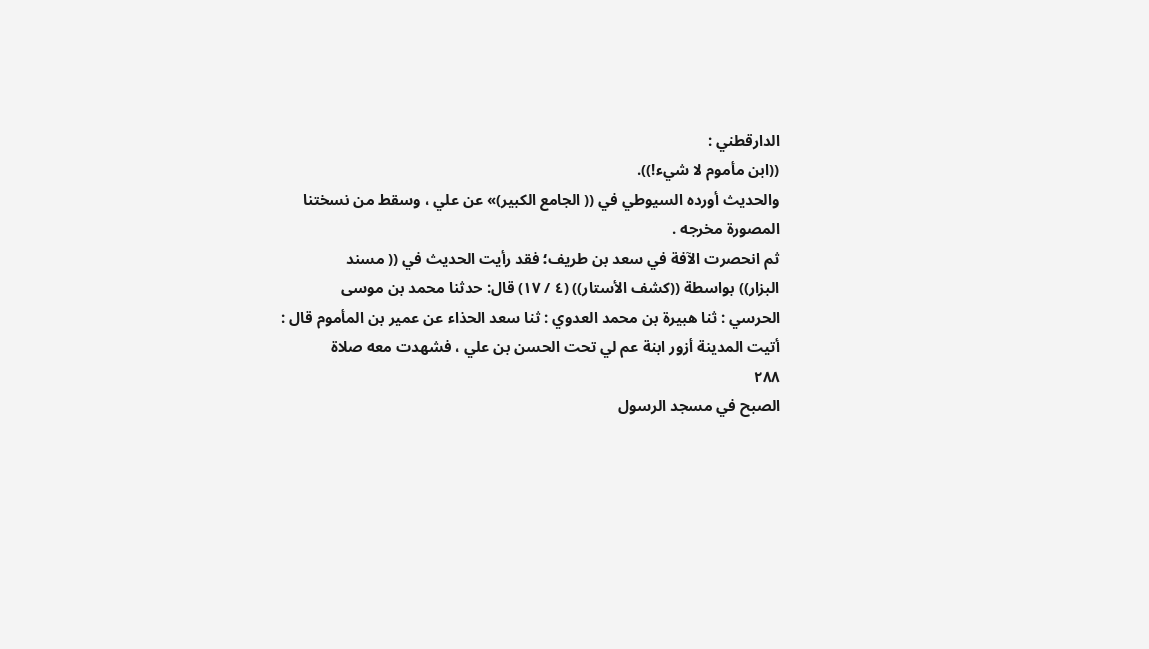الدارقطني :
((ابن مأموم لا شيء!)).
والحديث أورده السيوطي في (( الجامع الكبير)» عن علي ، وسقط من نسختنا
المصورة مخرجه .
ثم انحصرت الآفة في سعد بن طريف؛ فقد رأيت الحديث في (( مسند
البزار)) بواسطة ((كشف الأستار)) (٤ / ١٧) قال: حدثنا محمد بن موسى
الحرسي : ثنا هبيرة بن محمد العدوي : ثنا سعد الحذاء عن عمير بن المأموم قال :
أتيت المدينة أزور ابنة عم لي تحت الحسن بن علي ، فشهدت معه صلاة
٢٨٨
الصبح في مسجد الرسول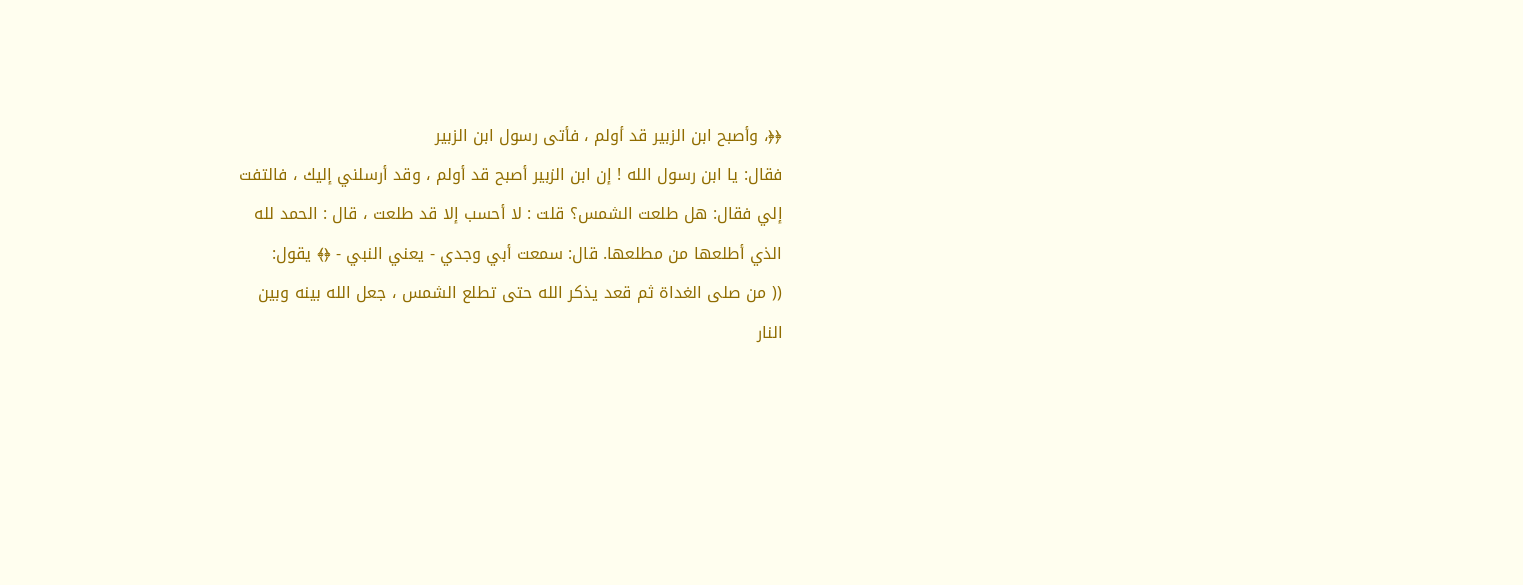﴿﴿، وأصبح ابن الزبير قد أولم ، فأتى رسول ابن الزبير
فقال: يا ابن رسول الله ! إن ابن الزبير أصبح قد أولم ، وقد أرسلني إليك ، فالتفت
إلي فقال: هل طلعت الشمس؟ قلت : لا أحسب إلا قد طلعت ، قال : الحمد لله
الذي أطلعها من مطلعها. قال: سمعت أبي وجدي - يعني النبي - ﴿﴾ يقول:
(( من صلى الغداة ثم قعد يذكر الله حتى تطلع الشمس ، جعل الله بينه وبين
النار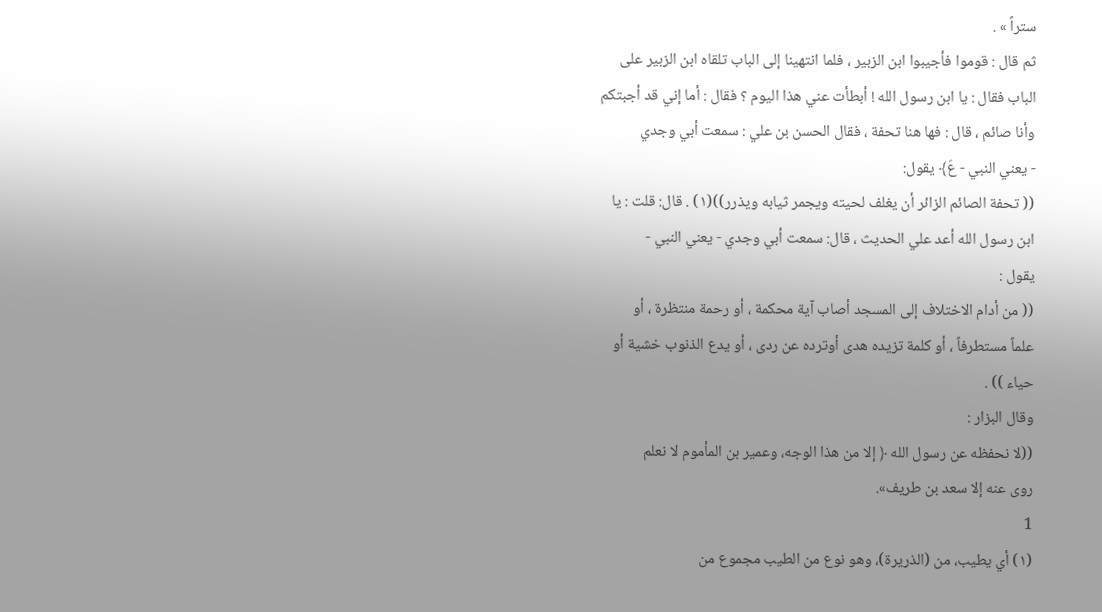ستراً » .
ثم قال : قوموا فأجيبوا ابن الزبير ، فلما انتهينا إلى الباب تلقاه ابن الزبير على
الباب فقال : يا ابن رسول الله ! أبطأت عني هذا اليوم ؟ فقال : أما إني قد أجبتكم
وأنا صائم ، قال : فها هنا تحفة ، فقال الحسن بن علي : سمعت أبي وجدي
- يعني النبي - عَ﴾ يقول:
(( تحفة الصائم الزائر أن يغلف لحيته ويجمر ثيابه ويذرر))(١) . قال: قلت : يا
ابن رسول الله أعد علي الحديث ، قال: سمعت أبي وجدي - يعني النبي -
يقول :
(( من أدام الاختلاف إلى المسجد أصاب آية محكمة ، أو رحمة منتظرة ، أو
علماً مستطرفاً ، أو كلمة تزيده هدى أوترده عن ردى ، أو يدع الذنوب خشية أو
حياء )) .
وقال البزار :
((لا نحفظه عن رسول الله ﴿ إلا من هذا الوجه، وعمير بن المأموم لا نعلم
روى عنه إلا سعد بن طريف».
1
(١) أي يطيب، من (الذريرة)، وهو نوع من الطيب مجموع من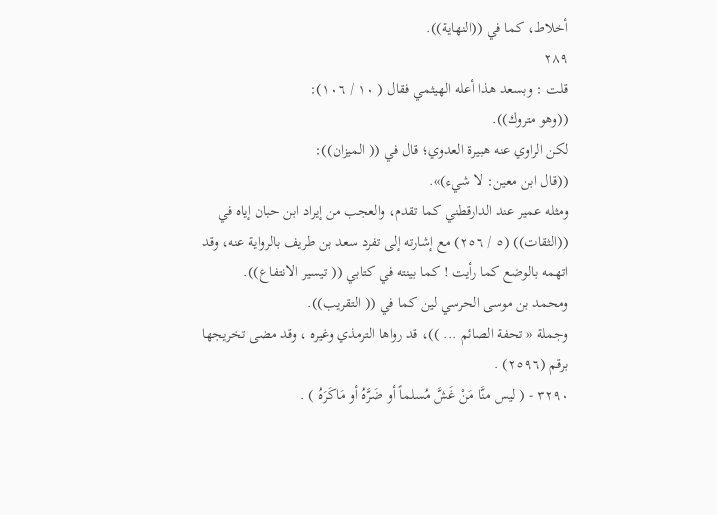أخلاط، كما في ((النهاية)).
٢٨٩
قلت : وبسعد هذا أعله الهيثمي فقال ( ١٠ / ١٠٦):
((وهو متروك)).
لكن الراوي عنه هبيرة العدوي؛ قال في (( الميزان)):
((قال ابن معین: لا شيء)».
ومثله عمير عند الدارقطني كما تقدم، والعجب من إيراد ابن حبان إياه في
((الثقات)) (٥ / ٢٥٦) مع إشارته إلى تفرد سعد بن طريف بالرواية عنه، وقد
اتهمه بالوضع كما رأيت ! كما بينته في كتابي (( تيسير الانتفاع)).
ومحمد بن موسى الحرسي لين كما في (( التقريب)).
وجملة « تحفة الصائم ... ))، قد رواها الترمذي وغيره ، وقد مضى تخريجها
برقم (٢٥٩٦) .
٣٢٩٠ - ( ليس منَّا مَنْ غَشَّ مُسلماً أو ضَرَّهُ أو مَاكَرَهُ ) .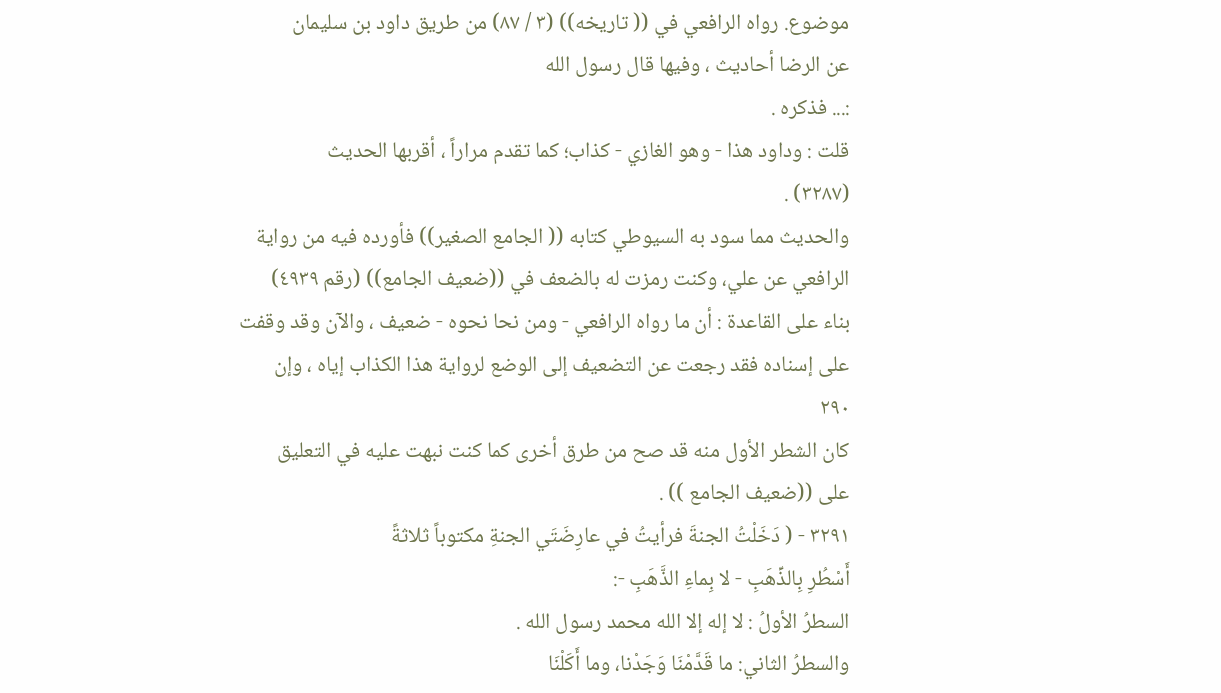موضوع. رواه الرافعي في (( تاريخه)) (٣ / ٨٧) من طريق داود بن سليمان
عن الرضا أحاديث ، وفيها قال رسول الله
:... فذكره .
قلت : وداود هذا - وهو الغازي - كذاب؛ كما تقدم مراراً ، أقربها الحديث
(٣٢٨٧) .
والحديث مما سود به السيوطي كتابه (( الجامع الصغير)) فأورده فيه من رواية
الرافعي عن علي، وكنت رمزت له بالضعف في ((ضعيف الجامع)) (رقم ٤٩٣٩)
بناء على القاعدة : أن ما رواه الرافعي - ومن نحا نحوه - ضعيف ، والآن وقد وقفت
على إسناده فقد رجعت عن التضعيف إلى الوضع لرواية هذا الكذاب إياه ، وإن
٢٩٠
کان الشطر الأول منه قد صح من طرق أخرى كما كنت نبهت عليه في التعليق
على ((ضعيف الجامع )) .
٣٢٩١ - ( دَخَلْتُ الجنةَ فرأيتُ في عارِضَتَي الجنةِ مكتوباً ثلاثةً
أَسْطُرِ بِالذِّهَبِ - لا بِماءِ الذَّهَبِ -:
السطرُ الأولُ : لا إله إلا الله محمد رسول الله .
والسطرُ الثاني: ما قَدَّمْنَا وَجَدْنا، وما أَكَلْنَا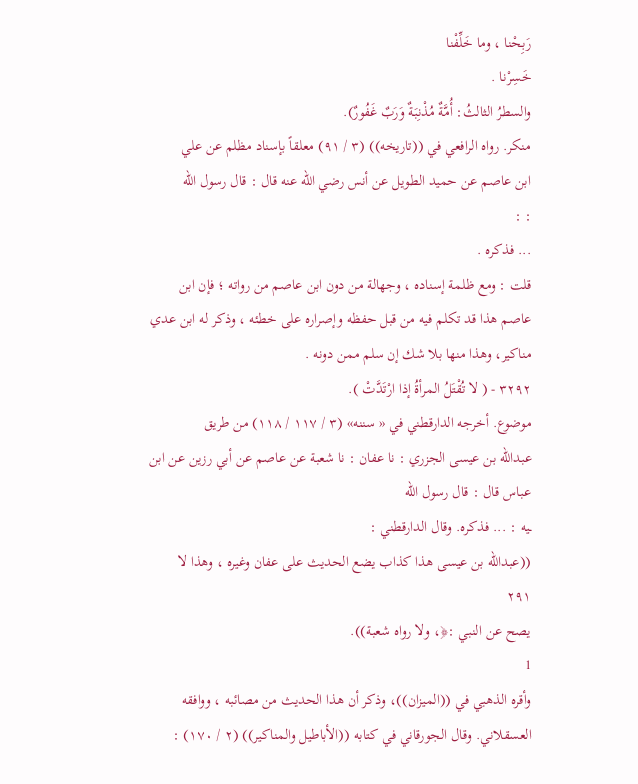رَبِحْنا ، وما خَلِّفْنا
خَسِرْنا .
والسطرُ الثالثُ: أُمَّةٌ مُذْنِبَةٌ وَرَبٌ غَفُورٌ).
منكر. رواه الرافعي في ((تاريخه)) (٣ / ٩١) معلقاً بإسناد مظلم عن علي
ابن عاصم عن حمید الطویل عن أنس رضي الله عنه قال : قال رسول الله
: :
... فذكره .
قلت : ومع ظلمة إسناده ، وجهالة من دون ابن عاصم من رواته ؛ فإن ابن
عاصم هذا قد تكلم فيه من قبل حفظه وإصراره على خطئه ، وذكر له ابن عدي
مناكير، وهذا منها بلا شك إن سلم ممن دونه .
٣٢٩٢ - ( لا تُقْتَلُ المرأةُ إذا ارْتَدَّتْ ).
موضوع. أخرجه الدارقطني في « سننه» (٣ / ١١٧ / ١١٨) من طريق
عبدالله بن عيسى الجزري : نا عفان : نا شعبة عن عاصم عن أبي رزين عن ابن
عباس قال : قال رسول الله
ـيه : ... فذكره. وقال الدارقطني :
((عبدالله بن عيسى هذا كذاب يضع الحديث على عفان وغيره ، وهذا لا
٢٩١
يصح عن النبي :﴿، ولا رواه شعبة)).
1
وأقره الذهبي في ((الميزان))، وذكر أن هذا الحديث من مصائبه ، ووافقه
العسقلاني. وقال الجورقاني في كتابه ((الأباطيل والمناكير)) (٢ / ١٧٠) :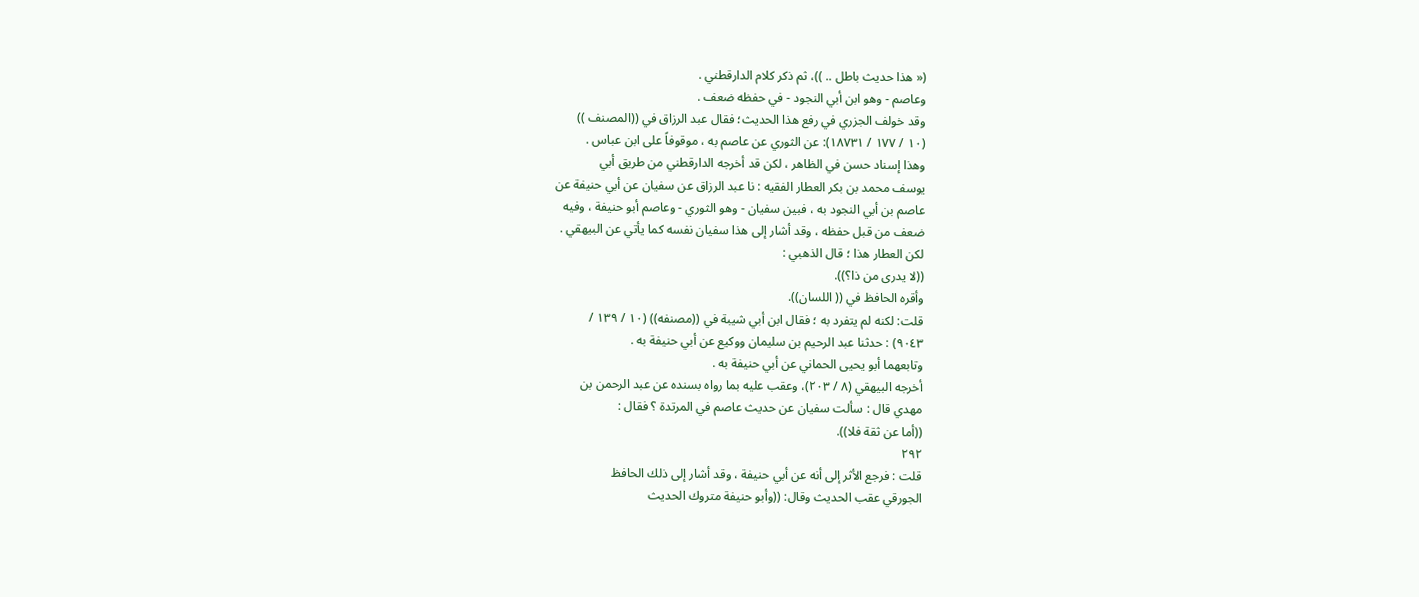(« هذا حديث باطل .. ))، ثم ذكر كلام الدارقطني .
وعاصم - وهو ابن أبي النجود - في حفظه ضعف .
وقد خولف الجزري في رفع هذا الحديث؛ فقال عبد الرزاق في ((المصنف ))
(١٠ / ١٧٧ / ١٨٧٣١): عن الثوري عن عاصم به ، موقوفاً على ابن عباس .
وهذا إسناد حسن في الظاهر ، لكن قد أخرجه الدارقطني من طريق أبي
يوسف محمد بن بكر العطار الفقيه : نا عبد الرزاق عن سفيان عن أبي حنيفة عن
عاصم بن أبي النجود به ، فبين سفيان - وهو الثوري - وعاصم أبو حنيفة ، وفيه
ضعف من قبل حفظه ، وقد أشار إلى هذا سفيان نفسه كما يأتي عن البيهقي .
لكن العطار هذا ؛ قال الذهبي :
((لا يدرى من ذا؟)).
وأقره الحافظ في (( اللسان)).
قلت: لكنه لم يتفرد به ؛ فقال ابن أبي شيبة في ((مصنفه)) (١٠ / ١٣٩ /
٩٠٤٣) : حدثنا عبد الرحيم بن سليمان ووكيع عن أبي حنيفة به .
وتابعهما أبو يحيى الحماني عن أبي حنيفة به .
أخرجه البيهقي (٨ / ٢٠٣)، وعقب عليه بما رواه بسنده عن عبد الرحمن بن
مهدي قال : سألت سفيان عن حديث عاصم في المرتدة ؟ فقال :
((أما عن ثقة فلا)).
٢٩٢
قلت : فرجع الأثر إلى أنه عن أبي حنيفة ، وقد أشار إلى ذلك الحافظ
الجورقي عقب الحديث وقال: ((وأبو حنيفة متروك الحديث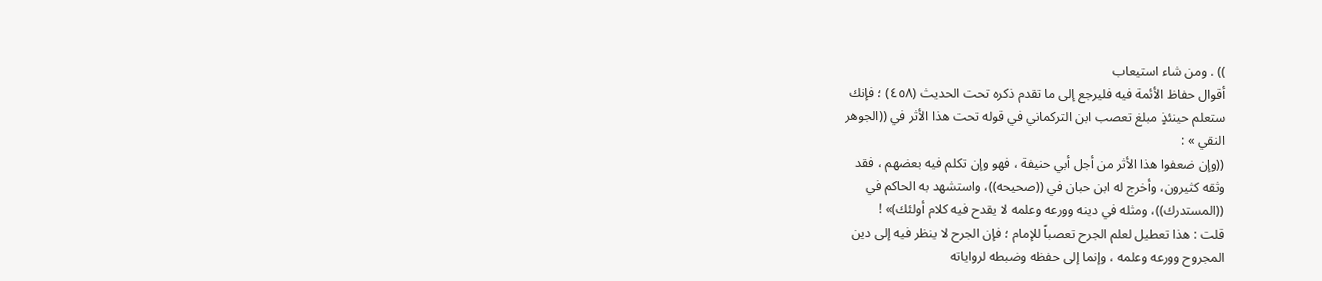)) . ومن شاء استيعاب
أقوال حفاظ الأئمة فيه فليرجع إلى ما تقدم ذكره تحت الحديث (٤٥٨) ؛ فإنك
ستعلم حينئذٍ مبلغ تعصب ابن التركماني في قوله تحت هذا الأثر في ((الجوهر
النقي » :
((وإن ضعفوا هذا الأثر من أجل أبي حنيفة ، فهو وإن تكلم فيه بعضهم ، فقد
وثقه كثيرون، وأخرج له ابن حبان في ((صحيحه))، واستشهد به الحاكم في
((المستدرك))، ومثله في دينه وورعه وعلمه لا يقدح فيه كلام أولئك)» !
قلت : هذا تعطیل لعلم الجرح تعصباً للإمام ؛ فإن الجرح لا ینظر فیه إلی دین
المجروح وورعه وعلمه ، وإنما إلى حفظه وضبطه لرواياته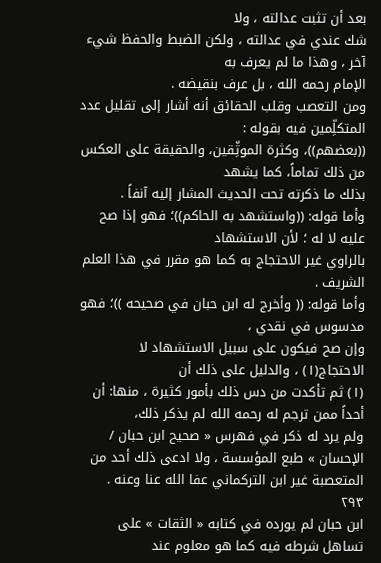بعد أن تثبت عدالته ، ولا
شك عندي في عدالته ، ولكن الضبط والحفظ شيء آخر ، وهذا ما لم يعرف به
الإمام رحمه الله ، بل عرف بنقيضه .
ومن التعصب وقلب الحقائق أنه أشار إلى تقليل عدد المتكلِّمين فيه بقوله :
((بعضهم))، وكثرة الموثِّقين، والحقيقة على العكس من ذلك تماماً، كما يشهد
بذلك ما ذكرته تحت الحديث المشار إليه آنفاً .
وأما قوله: ((واستشهد به الحاكم))؛ فهو إذا صح عليه لا له ؛ لأن الاستشهاد
بالراوي غير الاحتجاج به كما هو مقرر في هذا العلم الشريف .
وأما قوله: (( وأخرج له ابن حبان في صحيحه ))؛ فهو مدسوس في نقدي ،
وإن صح فيكون على سبيل الاستشهاد لا الاحتجاج(١) ، والدليل على ذلك أن
(١) ثم تأكدت من دس ذلك بأمور كثيرة ، منها: أن أحداً ممن ترجم له رحمه الله لم يذكر ذلك،
ولم يرد له ذکر في فهرس « صحيح ابن حبان / الإحسان » طبع المؤسسة ، ولا ادعى ذلك أحد من
المتعصبة غير ابن التركماني عفا الله عنا وعنه .
٢٩٣
ابن حبان لم يورده في كتابه « الثقات » على تساهل شرطه فيه كما هو معلوم عند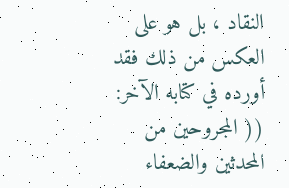النقاد ، بل هو على العكس من ذلك فقد أورده في كتابه الآخر: (( المجروحين من
المحدثين والضعفاء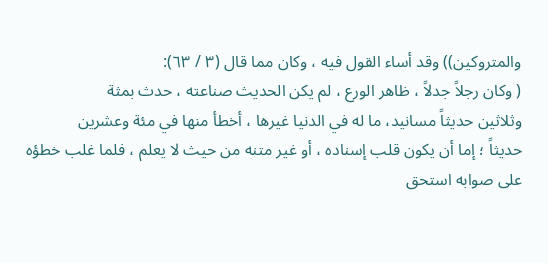والمتروكين)) وقد أساء القول فيه ، وكان مما قال (٣ / ٦٣):
( وکان رجلاً جدلاً ، ظاهر الورع ، لم یکن الحدیث صناعته ، حدث بمثة
وثلاثين حديثاً مسانيد، ما له في الدنيا غيرها ، أخطأ منها في مئة وعشرين
حديثاً ؛ إما أن يكون قلب إسناده ، أو غير متنه من حيث لا يعلم ، فلما غلب خطؤه
على صوابه استحق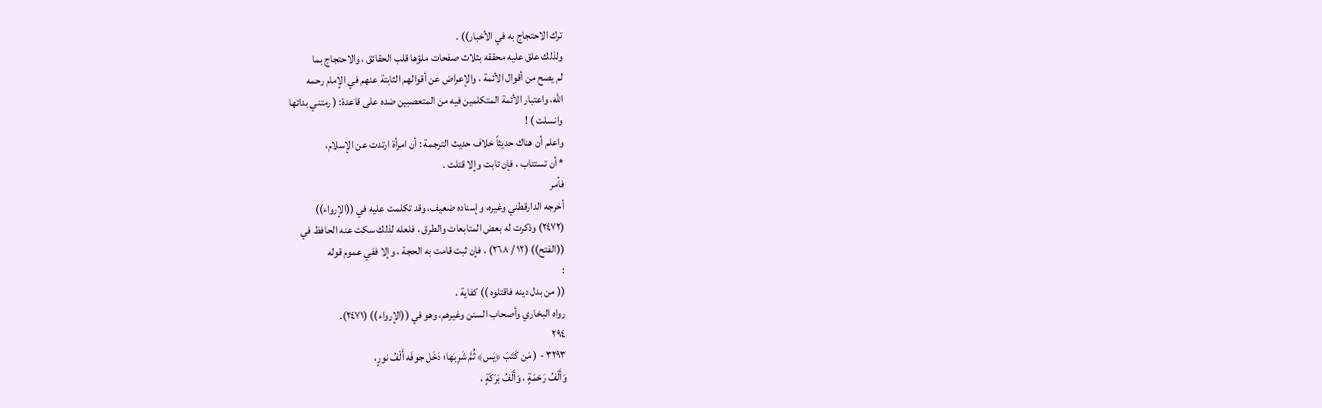ترك الاحتجاج به في الأخبار)) .
ولذلك علق عليه محققه بثلاث صفحات ملؤها قلب الحقائق ، والاحتجاج بما
لم يصح من أقوال الأئمة ، والإعراض عن أقوالهم الثابتة عنهم في الإمام رحمه
الله، واعتبار الأئمة المتكلمين فيه من المتعصبين ضده على قاعدة: ( رمتني بدائها
وانسلت ) !
واعلم أن هناك حديثاً خلاف حديث الترجمة : أن امرأة ارتدت عن الإسلام،
* أن تستتاب ، فإن تابت وإلا قتلت .
فأمر
أخرجه الدارقطني وغيره، وإسناده ضعيف، وقد تكلمت عليه في ((الإرواء))
(٢٤٧٢) وذكرت له بعض المتابعات والطرق ، فلعله لذلك سكت عنه الحافظ في
((الفتح)) (١٢ / ٢٦٨) ، فإن ثبت قامت به الحجة ، وإلا ففي عموم قوله
:
(( من بدل دينه فاقتلوه )) كفاية .
رواه البخاري وأصحاب السنن وغيرهم، وهو في ((الإرواء)) (٢٤٧١).
٢٩٤
٣٢٩٣ - ( مَن كَتَبَ ﴿يَس﴾ ثُمَّ شَرِبَها؛ دَخَل جوفَه أَلْفُ نورٍ،
وَأَلْفُ رَحْمَةٍ ، وَأَلْفُ بَرَكَةٍ ،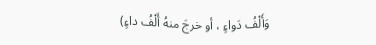وَأَلْفُ دَواءٍ ، أو خرجَ منهُ أَلْفُ داءٍ)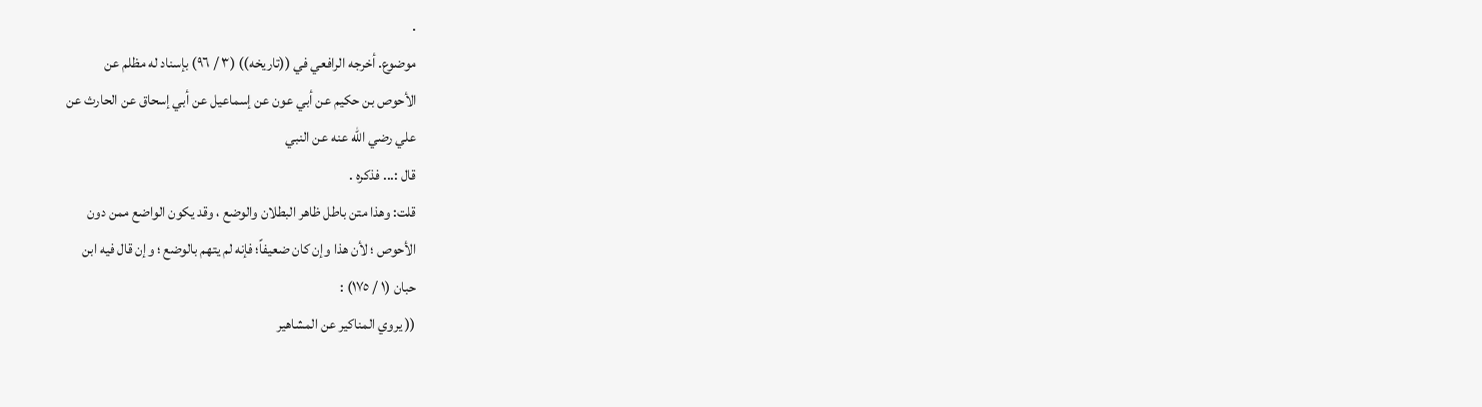.
موضوع. أخرجه الرافعي في ((تاريخه)) (٣ / ٩٦) بإسناد له مظلم عن
الأحوص بن حكيم عن أبي عون عن إسماعيل عن أبي إسحاق عن الحارث عن
علي رضي الله عنه عن النبي
قال :... فذكره .
قلت: وهذا متن باطل ظاهر البطلان والوضع ، وقد يكون الواضع ممن دون
الأحوص ؛ لأن هذا وإن كان ضعيفاً؛ فإنه لم يتهم بالوضع ؛ وإن قال فيه ابن
حبان (١ / ١٧٥) :
(( يروي المناكير عن المشاهير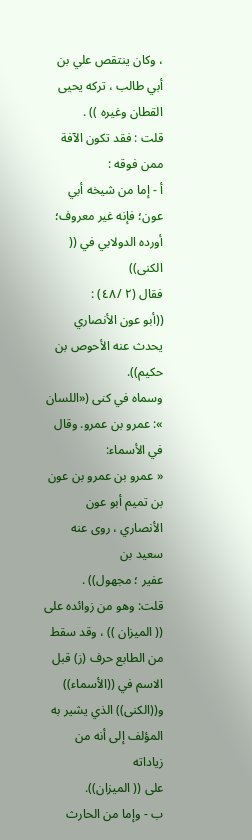، وكان ينتقص علي بن أبي طالب ، تركه يحيى
القطان وغيره )) .
قلت : فقد تكون الآفة ممن فوقه :
أ - إما من شيخه أبي عون؛ فإنه غير معروف؛ أورده الدولابي في (( الكنى))
فقال (٢ /٤٨) :
((أبو عون الأنصاري يحدث عنه الأحوص بن حكيم)).
وسماه في كنى («اللسان »: عمرو بن عمرو. وقال في الأسماء:
« عمرو بن عمرو بن عون بن تميم أبو عون الأنصاري ، روی عنه سعيد بن
عفير ؛ مجهول)) .
قلت: وهو من زوائده على (( الميزان )) ، وقد سقط من الطابع حرف (ز) قبل
الاسم في ((الأسماء)) و((الكنى)) الذي يشير به المؤلف إلى أنه من زياداته
على (( الميزان)).
ب - وإما من الحارث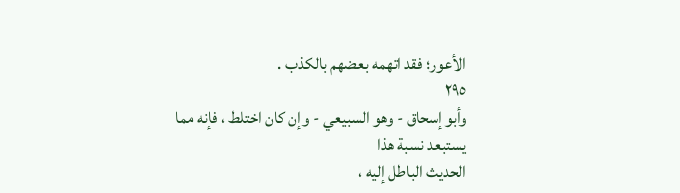الأعور؛ فقد اتهمه بعضهم بالكذب .
٢٩٥
وأبو إسحاق - وهو السبيعي - وإن كان اختلط ، فإنه مما يستبعد نسبة هذا
الحديث الباطل إليه ،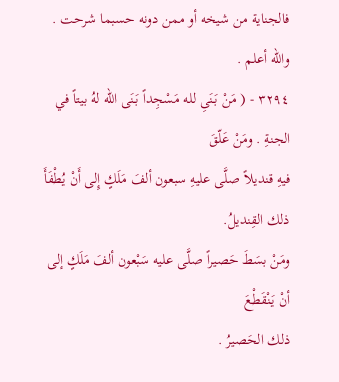فالجناية من شيخه أو ممن دونه حسبما شرحت . والله أعلم .
٣٢٩٤ - ( مَنْ بَنَىِ لله مَسْجِداً بَنَى الله لهُ بيتاً في الجنةِ . ومَنْ عَلّقَ
فيهِ قنديلاً صلَّى عليهِ سبعون ألفَ مَلَكٍ إِلى أَنْ يُطْفَأَ ذلك القِنديلُ.
ومَنْ بسَطَ حَصيراً صلَّى عليه سَبْعون ألفَ مَلَكٍ إلى أنْ يَنْقَطْعَ
ذلك الحَصيرُ .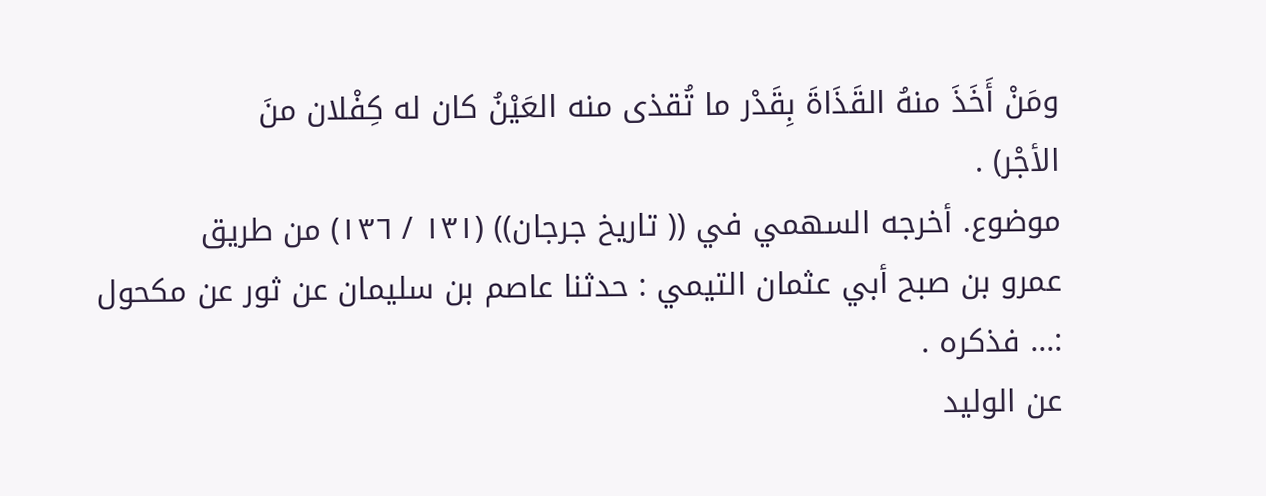ومَنْ أَخَذَ منهُ القَذَاةَ بِقَدْر ما تُقذى منه العَيْنُ كان له كِفْلان منَ
الأجْر) .
موضوع. أخرجه السهمي في (( تاريخ جرجان)) (١٣١ / ١٣٦) من طريق
عمرو بن صبح أبي عثمان التيمي : حدثنا عاصم بن سليمان عن ثور عن مكحول
:... فذكره .
عن الوليد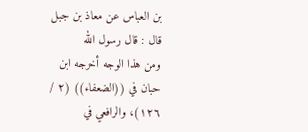بن العباس عن معاذ بن جبل قال : قال رسول الله
ومن هذا الوجه أخرجه ابن حبان في ((الضعفاء)) (٢ / ١٢٦)، والرافعي في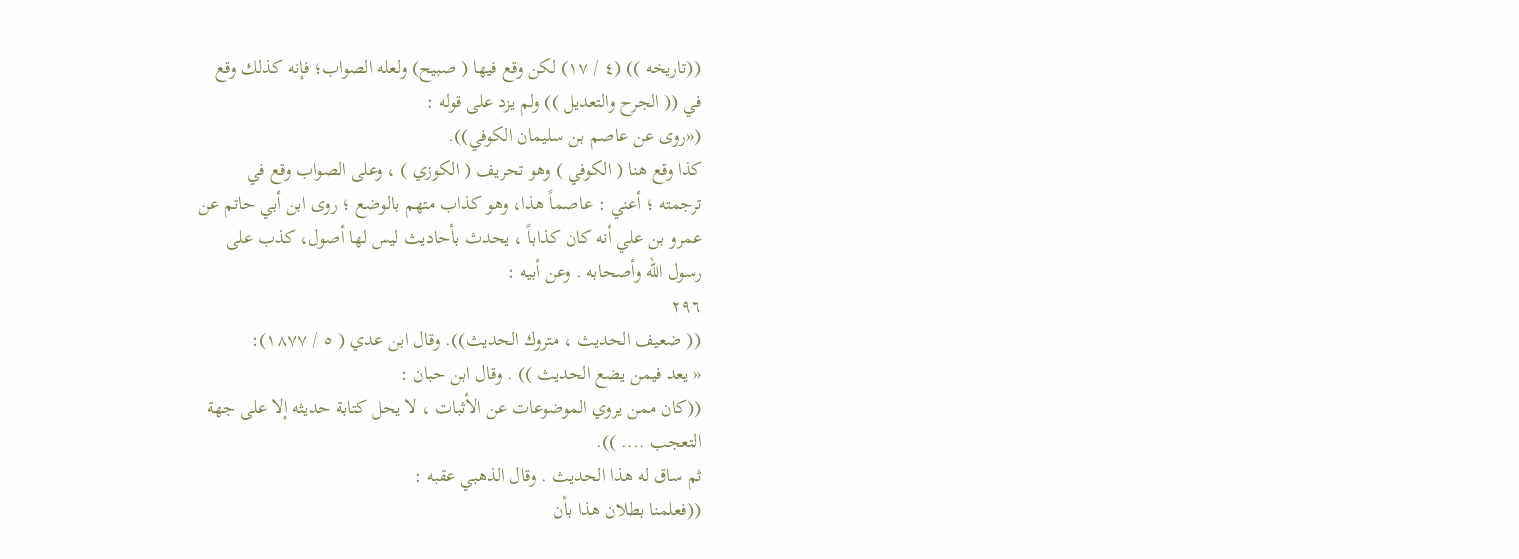((تاريخه )) (٤ / ١٧) لكن وقع فيها ( صبيح) ولعله الصواب؛ فإنه كذلك وقع
في (( الجرح والتعديل )) ولم يزد على قوله :
(«روى عن عاصم بن سليمان الكوفي)).
كذا وقع هنا ( الكوفي ) وهو تحريف ( الكوزي ) ، وعلى الصواب وقع في
ترجمته ؛ أعني : عاصماً هذا، وهو كذاب متهم بالوضع ؛ روى ابن أبي حاتم عن
عمرو بن علي أنه كان كذاباً ، يحدث بأحاديث ليس لها أصول، كذب على
رسول الله وأصحابه . وعن أبيه :
٢٩٦
(( ضعيف الحديث ، متروك الحديث)). وقال ابن عدي ( ٥ / ١٨٧٧):
« یعد فیمن یضع الحدیث )) . وقال ابن حبان :
((كان ممن يروي الموضوعات عن الأثبات ، لا يحل كتابة حديثه إلا على جهة
التعجب .... )).
ثم ساق له هذا الحديث . وقال الذهبي عقبه :
((فعلمنا بطلان هذا بأن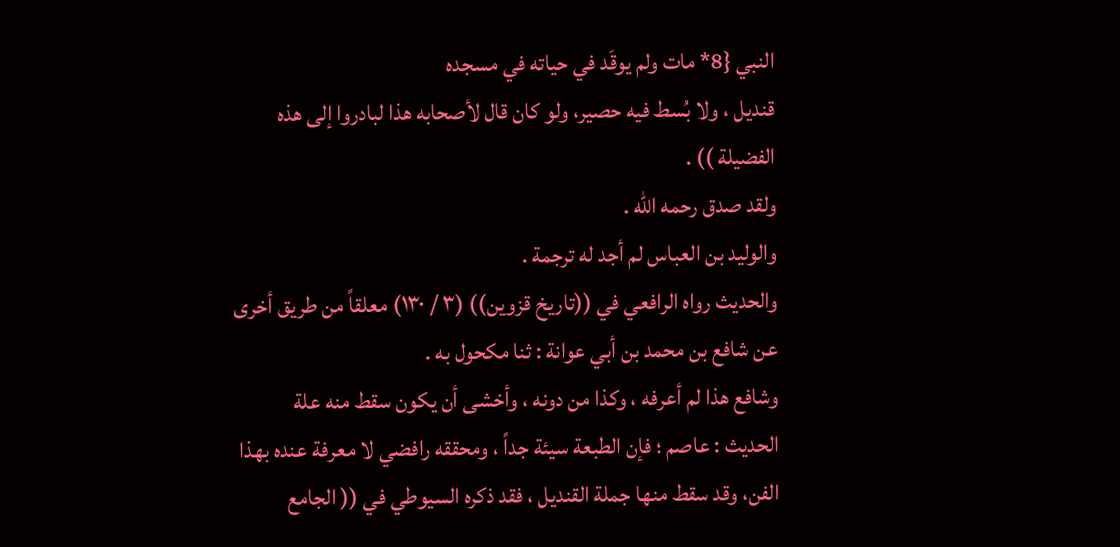النبي {8* مات ولم يوقَد في حياته في مسجده
قنديل ، ولا بُسط فيه حصير، ولو كان قال لأصحابه هذا لبادروا إلى هذه
الفضيلة )) .
ولقد صدق رحمه الله .
والوليد بن العباس لم أجد له ترجمة .
والحديث رواه الرافعي في ((تاريخ قزوين)) (٣ / ١٣٠) معلقاً من طريق أخرى
عن شافع بن محمد بن أبي عوانة : ثنا مكحول به .
وشافع هذا لم أعرفه ، وكذا من دونه ، وأخشى أن يكون سقط منه علة
الحديث : عاصم ؛ فإن الطبعة سيئة جداً ، ومحققه رافضي لا معرفة عنده بهذا
الفن، وقد سقط منها جملة القنديل ، فقد ذكره السيوطي في (( الجامع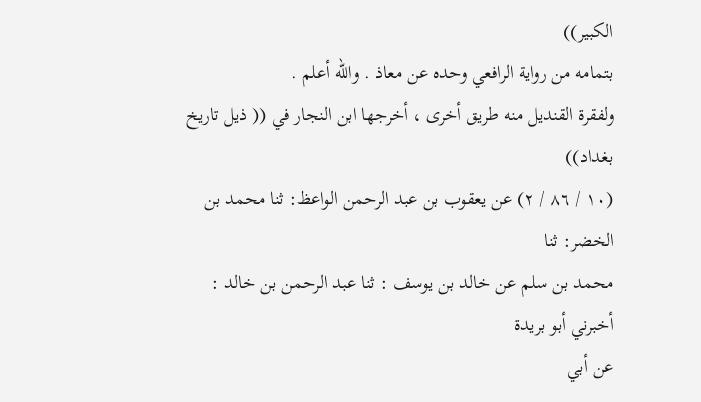الكبير))
بتمامه من رواية الرافعي وحده عن معاذ . والله أعلم .
ولفقرة القنديل منه طريق أخرى ، أخرجها ابن النجار في (( ذيل تاريخ بغداد))
(١٠ / ٨٦ / ٢) عن يعقوب بن عبد الرحمن الواعظ: ثنا محمد بن الخضر: ثنا
محمد بن سلم عن خالد بن يوسف : ثنا عبد الرحمن بن خالد : أخبرني أبو بريدة
عن أبي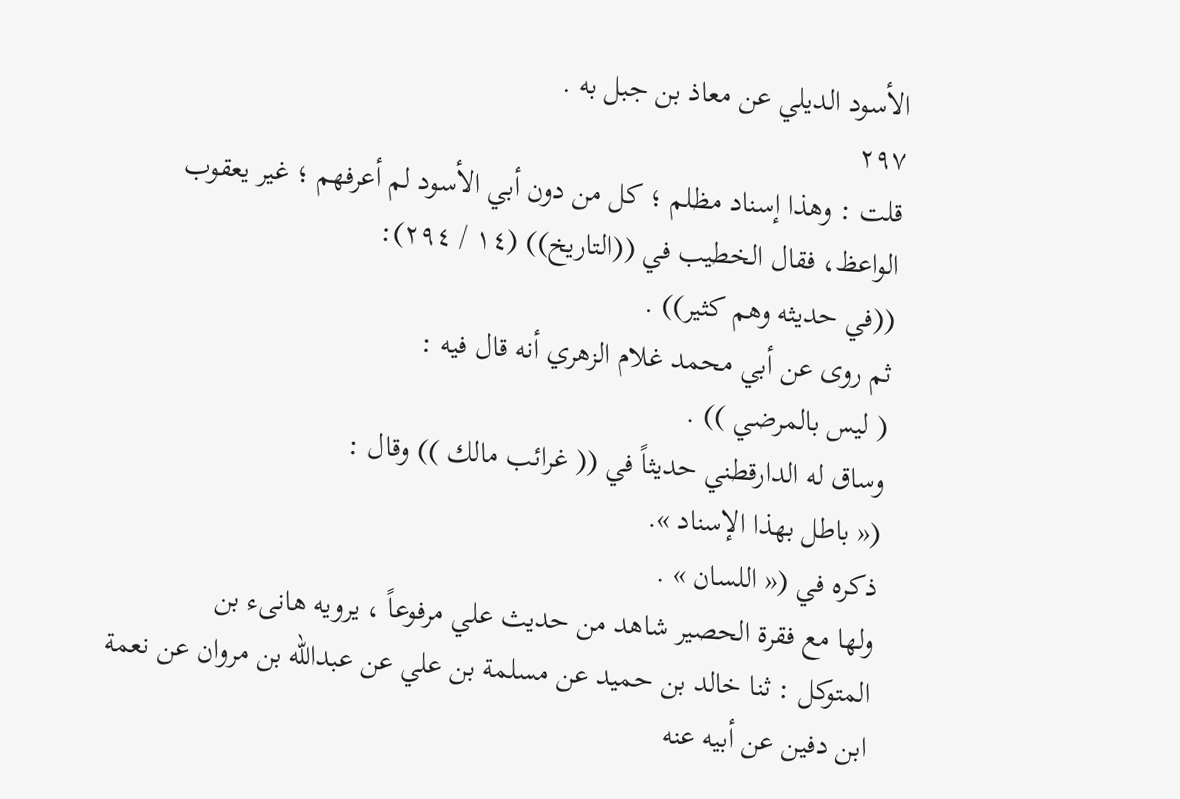الأسود الديلي عن معاذ بن جبل به .
٢٩٧
قلت : وهذا إسناد مظلم ؛ كل من دون أبي الأسود لم أعرفهم ؛ غير يعقوب
الواعظ، فقال الخطيب في ((التاريخ)) (١٤ / ٢٩٤):
((في حديثه وهم كثير)) .
ثم روى عن أبي محمد غلام الزهري أنه قال فيه :
( ليس بالمرضي )) .
وساق له الدارقطني حديثاً في (( غرائب مالك )) وقال :
(« باطل بهذا الإسناد ».
ذكره في (« اللسان » .
ولها مع فقرة الحصير شاهد من حديث علي مرفوعاً ، يرويه هانىء بن
المتوكل : ثنا خالد بن حميد عن مسلمة بن علي عن عبدالله بن مروان عن نعمة
ابن دفین عن أبيه عنه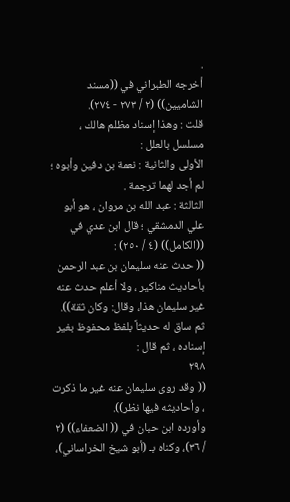.
أخرجه الطبراني في ((مسند الشاميين)) (٢ / ٢٧٣ - ٢٧٤).
قلت : وهذا إسناد مظلم هالك ، مسلسل بالعلل :
الأولى والثانية : نعمة بن دفين وأبوه ؛ لم أجد لهما ترجمة .
الثالثة : عبد الله بن مروان ، هو أبو علي الدمشقي ؛ قال ابن عدي في
((الكامل)) (٤ / ٢٥٠) :
(( حدث عنه سليمان بن عبد الرحمن بأحاديث مناكير ، ولا أعلم حدث عنه
غير سليمان هذا، وقال: وكان ثقة)).
ثم ساق له حديثاً بلفظ محفوظ بغير إسناده ، ثم قال :
٢٩٨
(( وقد روى سليمان عنه غير ما ذكرت ، وأحاديثه فيها نظر)).
وأورده ابن حبان في (( الضعفاء)) (٢ / ٣٦)، وكناه بـ (أبو شيخ الخراساني)،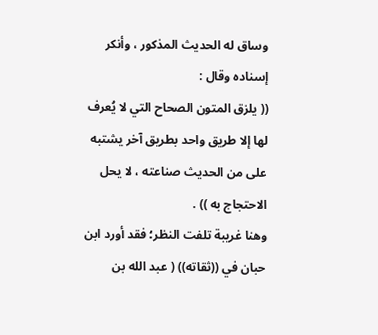وساق له الحدیث المذكور ، وأنکر إسناده وقال :
(( يلزق المتون الصحاح التي لا يُعرف لها إلا طريق واحد بطريق آخر يشتبه
على من الحديث صناعته ، لا يحل الاحتجاج به )) .
وهنا غريبة تلفت النظر؛ فقد أورد ابن حبان في ((ثقاته)) ( عبد الله بن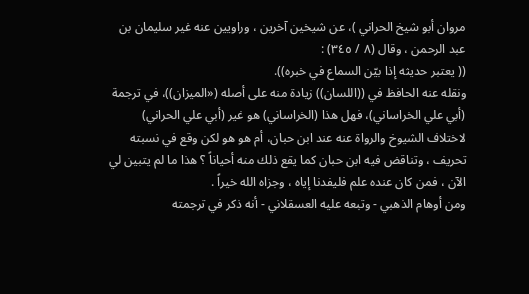مروان أبو شيخ الحراني )، عن شيخين آخرين ، وراويين عنه غير سليمان بن
عبد الرحمن ، وقال (٨ / ٣٤٥) :
(( يعتبر حديثه إذا بيّن السماع في خبره)).
ونقله عنه الحافظ في ((اللسان)) زيادة منه على أصله («الميزان))، في ترجمة
(أبي علي الخراساني)، فهل هذا (الخراساني) هو غير (أبي علي الحراني)
لاختلاف الشيوخ والرواة عنه عند ابن حبان، أم هو هو لكن وقع في نسبته
تحريف ، وتناقض فيه ابن حبان كما يقع ذلك منه أحياناً ؟ هذا ما لم يتبين لي
الآن ، فمن كان عنده علم فليفدنا إياه ، وجزاه الله خيراً .
ومن أوهام الذهبي - وتبعه عليه العسقلاني - أنه ذكر في ترجمته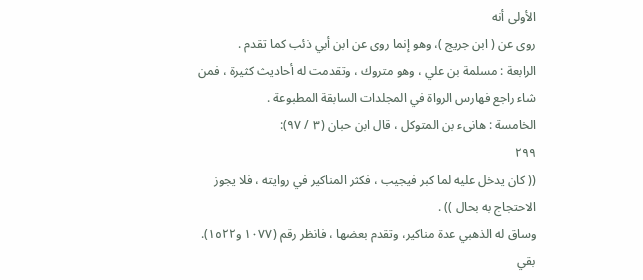الأولى أنه
روى عن ( ابن جريج )، وهو إنما روى عن ابن أبي ذئب كما تقدم .
الرابعة : مسلمة بن علي ، وهو متروك ، وتقدمت له أحاديث كثيرة ، فمن
شاء راجع فهارس الرواة في المجلدات السابقة المطبوعة .
الخامسة : هانىء بن المتوكل ، قال ابن حبان (٣ / ٩٧):
٢٩٩
(( كان يدخل عليه لما كبر فيجيب ، فكثر المناكير في روايته ، فلا يجوز
الاحتجاج به بحال )) .
وساق له الذهبي عدة مناكير، وتقدم بعضها ، فانظر رقم (١٠٧٧ و١٥٢٢).
بقي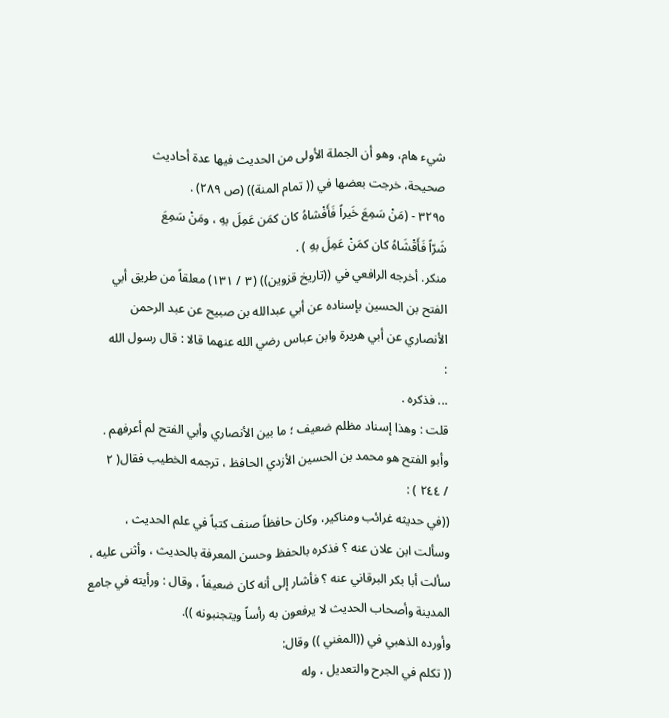شيء هام، وهو أن الجملة الأولى من الحديث فيها عدة أحاديث
صحيحة، خرجت بعضها في (( تمام المنة)) (ص ٢٨٩) .
٣٢٩٥ - (مَنْ سَمِعَ خَيراً فَأَفْشاهُ كان کمَن عَمِلَ بهِ ، ومَنْ سَمِعَ
شَرّاً فَأَقْشَاهُ كان كمَنْ عَمِلَ بهِ ) .
منكر. أخرجه الرافعي في ((تاريخ قزوين)) (٣ / ١٣١) معلقاً من طريق أبي
الفتح بن الحسين بإسناده عن أبي عبدالله بن صبيح عن عبد الرحمن
الأنصاري عن أبي هريرة وابن عباس رضي الله عنهما قالا : قال رسول الله
:
... فذكره .
قلت : وهذا إسناد مظلم ضعيف ؛ ما بين الأنصاري وأبي الفتح لم أعرفهم .
وأبو الفتح هو محمد بن الحسين الأزدي الحافظ ، ترجمه الخطیب فقال( ٢
/ ٢٤٤ ) :
((في حديثه غرائب ومناكير، وكان حافظاً صنف كتباً في علم الحديث ،
وسألت ابن علان عنه ؟ فذكره بالحفظ وحسن المعرفة بالحديث ، وأثنى عليه ،
سألت أبا بكر البرقاني عنه ؟ فأشار إلى أنه كان ضعيفاً ، وقال : ورأيته في جامع
المدينة وأصحاب الحديث لا يرفعون به رأساً ويتجنبونه )).
وأورده الذهبي في ((المغني )) وقال:
(( تكلم في الجرح والتعديل ، وله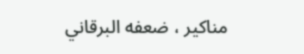مناكير ، ضعفه البرقاني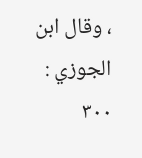، وقال ابن الجوزي :
٣٠٠